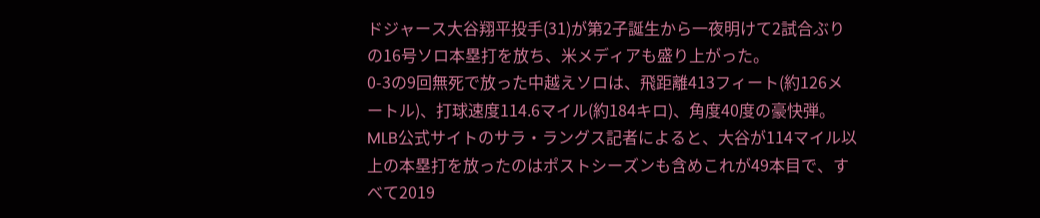ドジャース大谷翔平投手(31)が第2子誕生から一夜明けて2試合ぶりの16号ソロ本塁打を放ち、米メディアも盛り上がった。
0-3の9回無死で放った中越えソロは、飛距離413フィート(約126メートル)、打球速度114.6マイル(約184キロ)、角度40度の豪快弾。MLB公式サイトのサラ・ラングス記者によると、大谷が114マイル以上の本塁打を放ったのはポストシーズンも含めこれが49本目で、すべて2019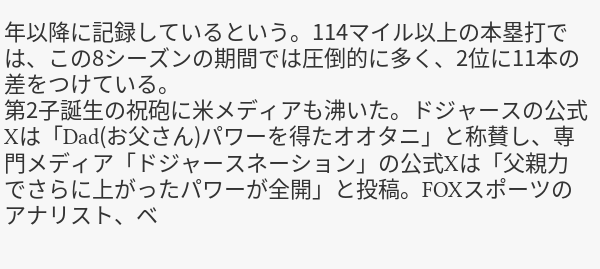年以降に記録しているという。114マイル以上の本塁打では、この8シーズンの期間では圧倒的に多く、2位に11本の差をつけている。
第2子誕生の祝砲に米メディアも沸いた。ドジャースの公式Xは「Dad(お父さん)パワーを得たオオタニ」と称賛し、専門メディア「ドジャースネーション」の公式Xは「父親力でさらに上がったパワーが全開」と投稿。FOXスポーツのアナリスト、ベ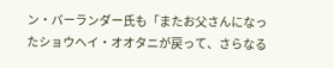ン・バーランダー氏も「またお父さんになったショウヘイ・オオタニが戻って、さらなる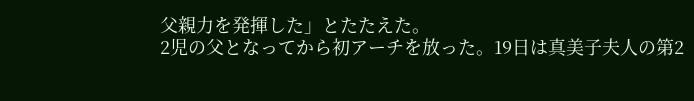父親力を発揮した」とたたえた。
2児の父となってから初アーチを放った。19日は真美子夫人の第2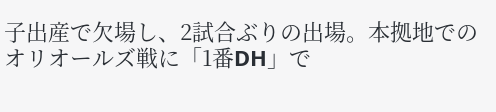子出産で欠場し、2試合ぶりの出場。本拠地でのオリオールズ戦に「1番DH」で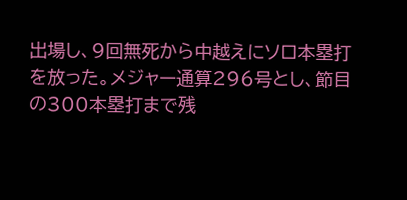出場し、9回無死から中越えにソロ本塁打を放った。メジャー通算296号とし、節目の300本塁打まで残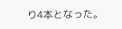り4本となった。